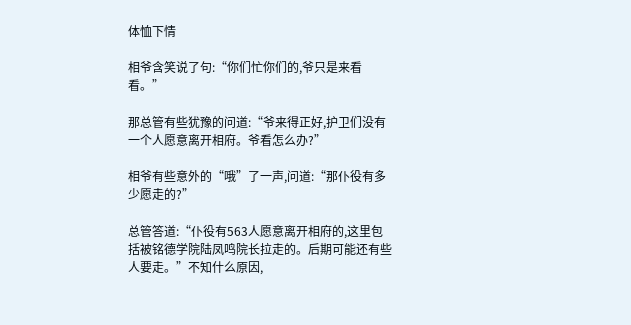体恤下情

相爷含笑说了句:“你们忙你们的,爷只是来看看。”

那总管有些犹豫的问道:“爷来得正好,护卫们没有一个人愿意离开相府。爷看怎么办?”

相爷有些意外的“哦”了一声,问道:“那仆役有多少愿走的?”

总管答道:“仆役有563人愿意离开相府的,这里包括被铭德学院陆凤鸣院长拉走的。后期可能还有些人要走。”不知什么原因,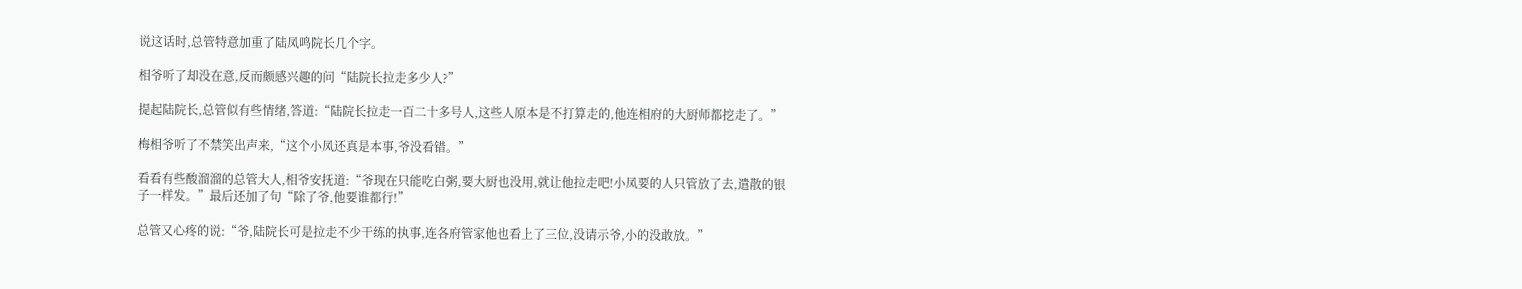说这话时,总管特意加重了陆凤鸣院长几个字。

相爷听了却没在意,反而颇感兴趣的问“陆院长拉走多少人?”

提起陆院长,总管似有些情绪,答道:“陆院长拉走一百二十多号人,这些人原本是不打算走的,他连相府的大厨师都挖走了。”

梅相爷听了不禁笑出声来,“这个小凤还真是本事,爷没看错。”

看看有些酸溜溜的总管大人,相爷安抚道:“爷现在只能吃白粥,要大厨也没用,就让他拉走吧!小凤要的人只管放了去,遣散的银子一样发。”最后还加了句“除了爷,他要谁都行!”

总管又心疼的说:“爷,陆院长可是拉走不少干练的执事,连各府管家他也看上了三位,没请示爷,小的没敢放。”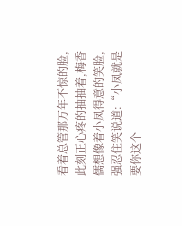看着总管那万年不惊的脸,此刻正心疼的抽抽着,梅香儒想像着小凤得意的笑脸,强忍住笑说道:“小凤就是要你这个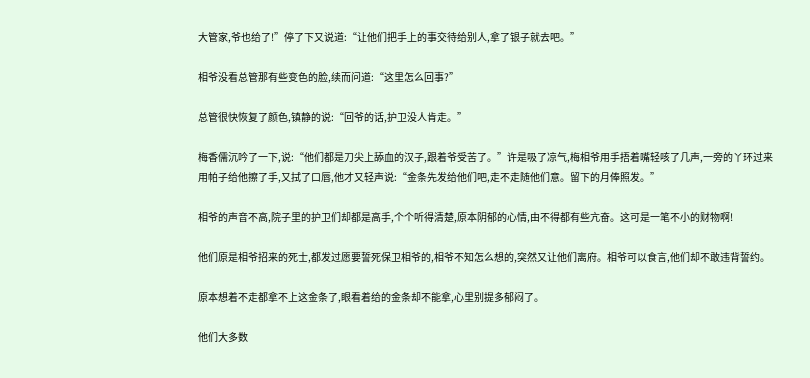大管家,爷也给了!”停了下又说道:“让他们把手上的事交待给别人,拿了银子就去吧。”

相爷没看总管那有些变色的脸,续而问道:“这里怎么回事?”

总管很快恢复了颜色,镇静的说:“回爷的话,护卫没人肯走。”

梅香儒沉吟了一下,说:“他们都是刀尖上舔血的汉子,跟着爷受苦了。”许是吸了凉气,梅相爷用手捂着嘴轻咳了几声,一旁的丫环过来用帕子给他擦了手,又拭了口唇,他才又轻声说:“金条先发给他们吧,走不走随他们意。留下的月俸照发。”

相爷的声音不高,院子里的护卫们却都是高手,个个听得清楚,原本阴郁的心情,由不得都有些亢奋。这可是一笔不小的财物啊!

他们原是相爷招来的死士,都发过愿要誓死保卫相爷的,相爷不知怎么想的,突然又让他们离府。相爷可以食言,他们却不敢违背誓约。

原本想着不走都拿不上这金条了,眼看着给的金条却不能拿,心里别提多郁闷了。

他们大多数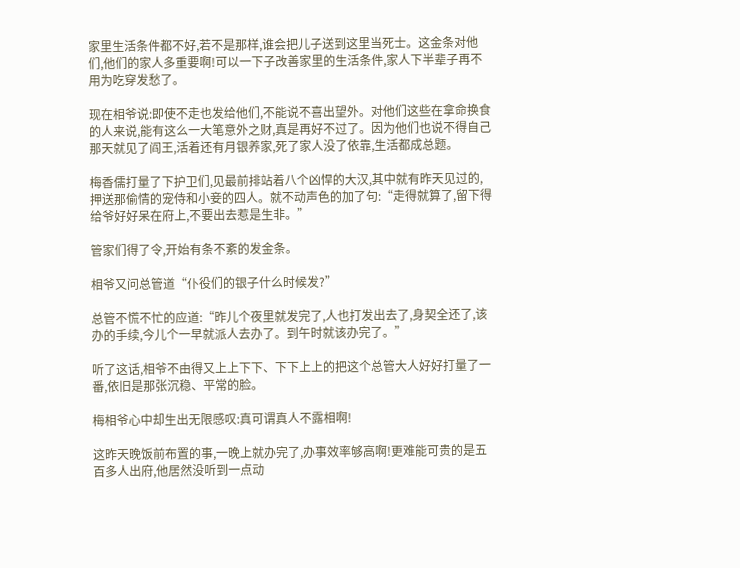家里生活条件都不好,若不是那样,谁会把儿子送到这里当死士。这金条对他们,他们的家人多重要啊!可以一下子改善家里的生活条件,家人下半辈子再不用为吃穿发愁了。

现在相爷说:即使不走也发给他们,不能说不喜出望外。对他们这些在拿命换食的人来说,能有这么一大笔意外之财,真是再好不过了。因为他们也说不得自己那天就见了阎王,活着还有月银养家,死了家人没了依靠,生活都成总题。

梅香儒打量了下护卫们,见最前排站着八个凶悍的大汉,其中就有昨天见过的,押送那偷情的宠侍和小妾的四人。就不动声色的加了句:“走得就算了,留下得给爷好好呆在府上,不要出去惹是生非。”

管家们得了令,开始有条不紊的发金条。

相爷又问总管道“仆役们的银子什么时候发?”

总管不慌不忙的应道:“昨儿个夜里就发完了,人也打发出去了,身契全还了,该办的手续,今儿个一早就派人去办了。到午时就该办完了。”

听了这话,相爷不由得又上上下下、下下上上的把这个总管大人好好打量了一番,依旧是那张沉稳、平常的脸。

梅相爷心中却生出无限感叹:真可谓真人不露相啊!

这昨天晚饭前布置的事,一晚上就办完了,办事效率够高啊!更难能可贵的是五百多人出府,他居然没听到一点动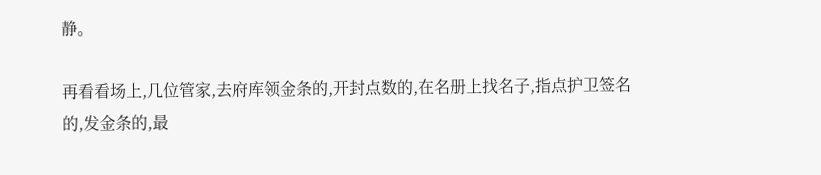静。

再看看场上,几位管家,去府库领金条的,开封点数的,在名册上找名子,指点护卫签名的,发金条的,最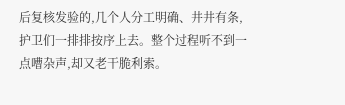后复核发验的,几个人分工明确、井井有条,护卫们一排排按序上去。整个过程听不到一点嘈杂声,却又老干脆利索。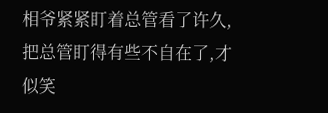相爷紧紧盯着总管看了许久,把总管盯得有些不自在了,才似笑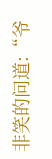非笑的问道:“爷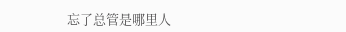忘了总管是哪里人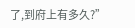了,到府上有多久?”